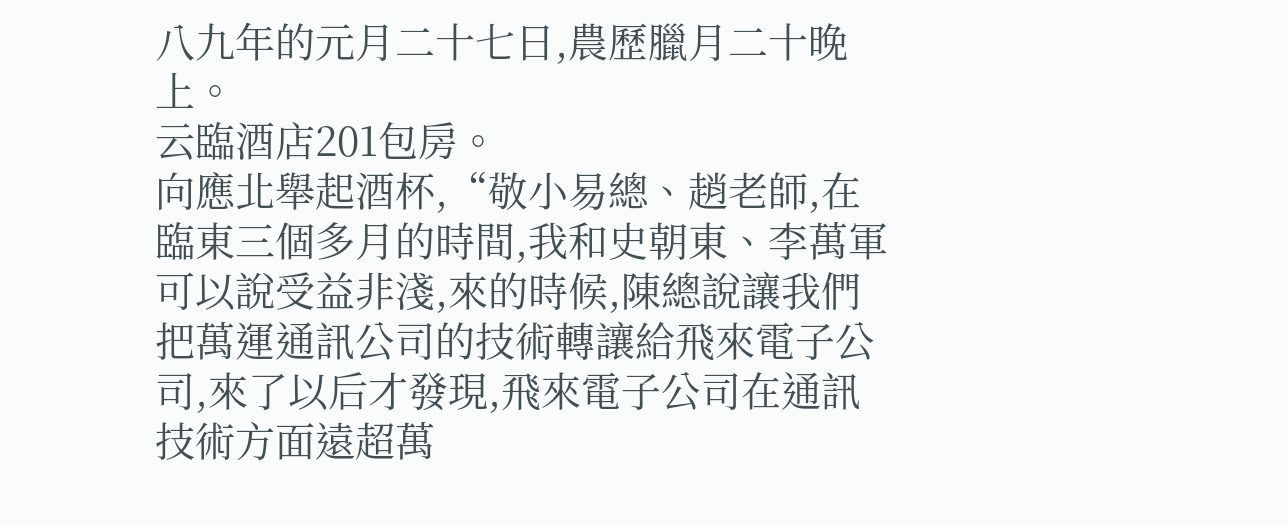八九年的元月二十七日,農歷臘月二十晚上。
云臨酒店201包房。
向應北舉起酒杯,“敬小易總、趙老師,在臨東三個多月的時間,我和史朝東、李萬軍可以說受益非淺,來的時候,陳總說讓我們把萬運通訊公司的技術轉讓給飛來電子公司,來了以后才發現,飛來電子公司在通訊技術方面遠超萬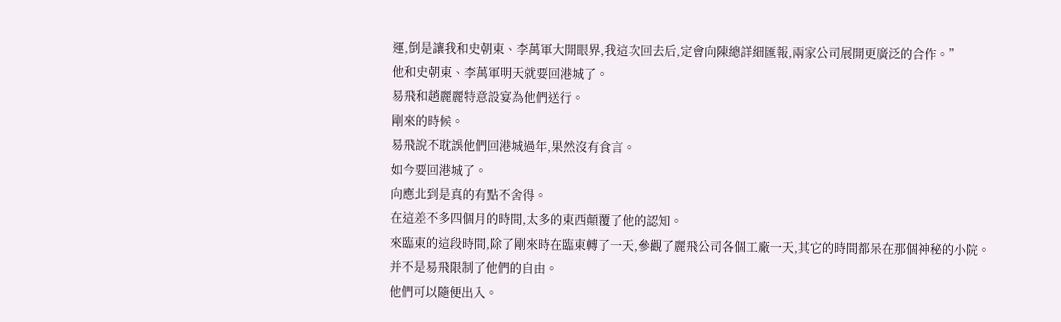運,倒是讓我和史朝東、李萬軍大開眼界,我這次回去后,定會向陳總詳細匯報,兩家公司展開更廣泛的合作。”
他和史朝東、李萬軍明天就要回港城了。
易飛和趙麗麗特意設宴為他們送行。
剛來的時候。
易飛說不耽誤他們回港城過年,果然沒有食言。
如今要回港城了。
向應北到是真的有點不舍得。
在這差不多四個月的時間,太多的東西顛覆了他的認知。
來臨東的這段時間,除了剛來時在臨東轉了一天,參觀了麗飛公司各個工廠一天,其它的時間都呆在那個神秘的小院。
并不是易飛限制了他們的自由。
他們可以隨便出入。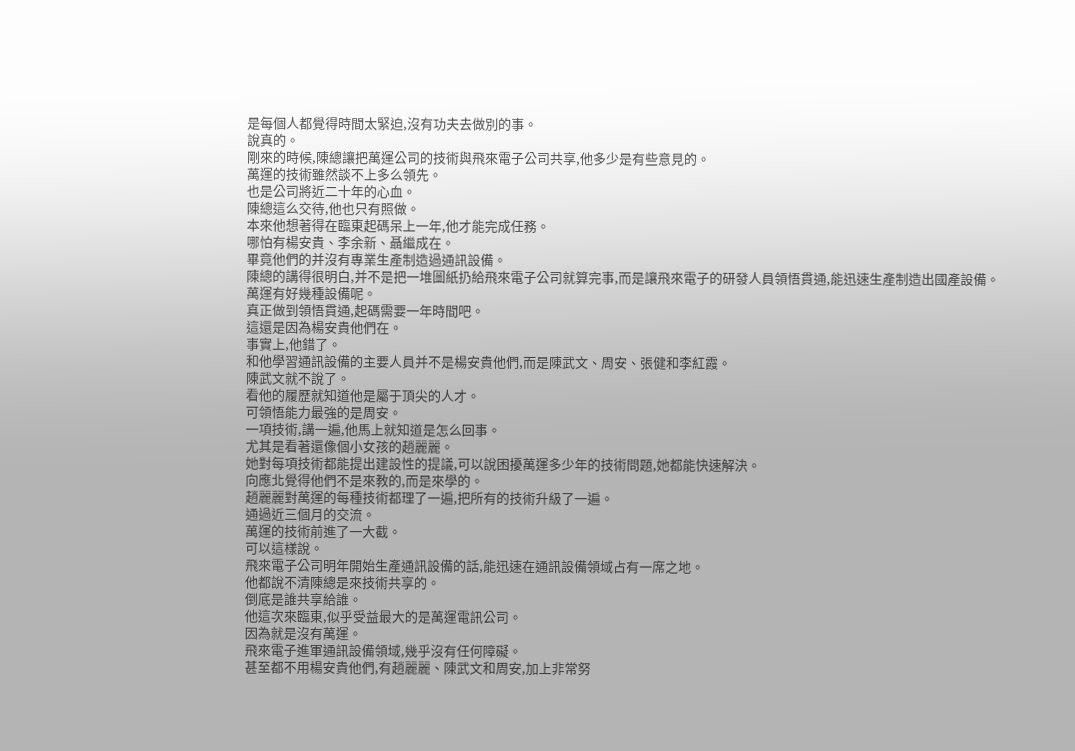是每個人都覺得時間太緊迫,沒有功夫去做別的事。
說真的。
剛來的時候,陳總讓把萬運公司的技術與飛來電子公司共享,他多少是有些意見的。
萬運的技術雖然談不上多么領先。
也是公司將近二十年的心血。
陳總這么交待,他也只有照做。
本來他想著得在臨東起碼呆上一年,他才能完成任務。
哪怕有楊安貴、李余新、聶繼成在。
畢竟他們的并沒有專業生產制造過通訊設備。
陳總的講得很明白,并不是把一堆圖紙扔給飛來電子公司就算完事,而是讓飛來電子的研發人員領悟貫通,能迅速生產制造出國產設備。
萬運有好幾種設備呢。
真正做到領悟貫通,起碼需要一年時間吧。
這還是因為楊安貴他們在。
事實上,他錯了。
和他學習通訊設備的主要人員并不是楊安貴他們,而是陳武文、周安、張健和李紅霞。
陳武文就不說了。
看他的履歷就知道他是屬于頂尖的人才。
可領悟能力最強的是周安。
一項技術,講一遍,他馬上就知道是怎么回事。
尤其是看著還像個小女孩的趙麗麗。
她對每項技術都能提出建設性的提議,可以說困擾萬運多少年的技術問題,她都能快速解決。
向應北覺得他們不是來教的,而是來學的。
趙麗麗對萬運的每種技術都理了一遍,把所有的技術升級了一遍。
通過近三個月的交流。
萬運的技術前進了一大截。
可以這樣說。
飛來電子公司明年開始生產通訊設備的話,能迅速在通訊設備領域占有一席之地。
他都說不清陳總是來技術共享的。
倒底是誰共享給誰。
他這次來臨東,似乎受益最大的是萬運電訊公司。
因為就是沒有萬運。
飛來電子進軍通訊設備領域,幾乎沒有任何障礙。
甚至都不用楊安貴他們,有趙麗麗、陳武文和周安,加上非常努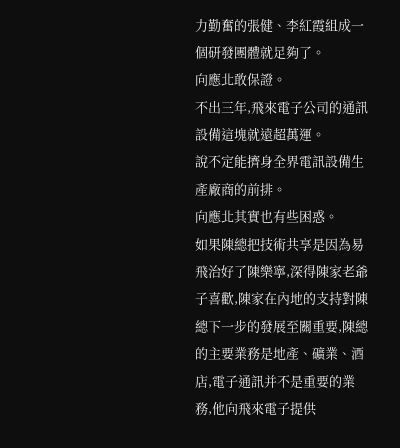力勤奮的張健、李紅霞組成一個研發團體就足夠了。
向應北敢保證。
不出三年,飛來電子公司的通訊設備這塊就遠超萬運。
說不定能擠身全界電訊設備生產廠商的前排。
向應北其實也有些困惑。
如果陳總把技術共享是因為易飛治好了陳樂寧,深得陳家老爺子喜歡,陳家在內地的支持對陳總下一步的發展至關重要,陳總的主要業務是地產、礦業、酒店,電子通訊并不是重要的業務,他向飛來電子提供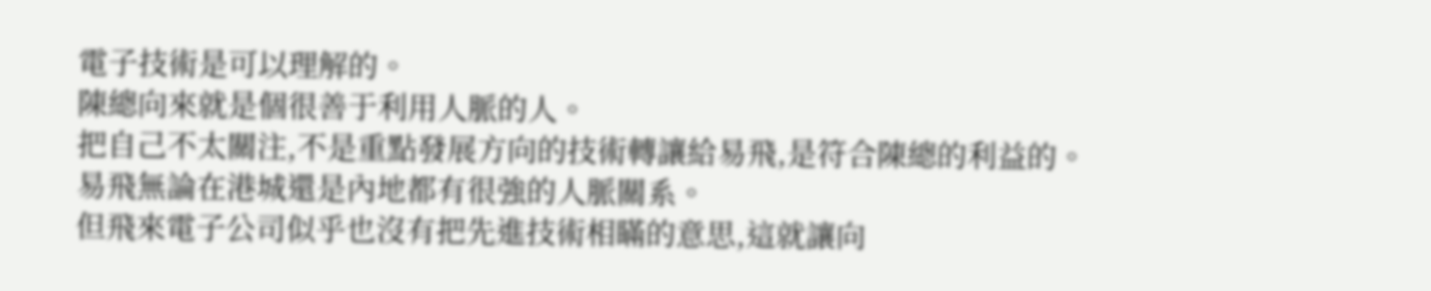電子技術是可以理解的。
陳總向來就是個很善于利用人脈的人。
把自己不太關注,不是重點發展方向的技術轉讓給易飛,是符合陳總的利益的。
易飛無論在港城還是內地都有很強的人脈關系。
但飛來電子公司似乎也沒有把先進技術相瞞的意思,這就讓向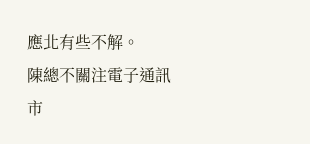應北有些不解。
陳總不關注電子通訊市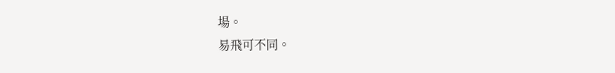場。
易飛可不同。